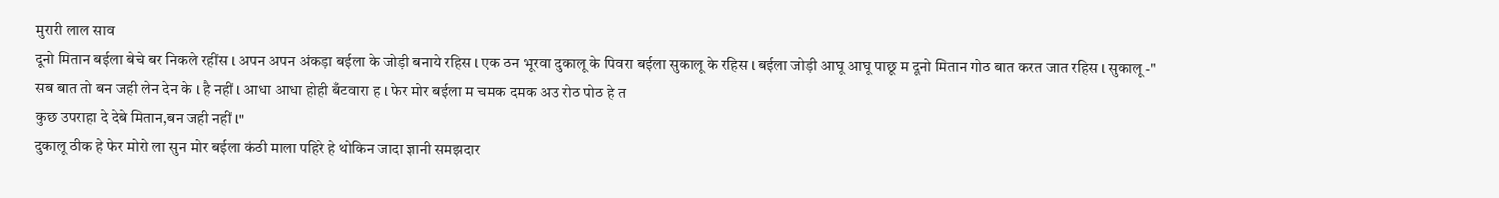मुरारी लाल साव
दूनो मितान बईला बेचे बर निकले रहींस l अपन अपन अंकड़ा बईला के जोड़ी बनाये रहिस l एक ठन भूरवा दुकालू के पिवरा बईला सुकालू के रहिस l बईला जोड़ी आघू आघू पाछू म दूनो मितान गोठ बात करत जात रहिस l सुकालू -"
सब बात तो बन जही लेन देन के l है नहीं l आधा आधा होही बँटवारा ह l फेर मोर बईला म चमक दमक अउ रोठ पोठ हे त
कुछ उपराहा दे देबे मितान,बन जही नहीं l"
दुकालू ठीक हे फेर मोरो ला सुन मोर बईला कंठी माला पहिरे हे थोकिन जादा ज्ञानी समझदार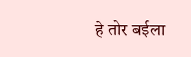हे तोर बईला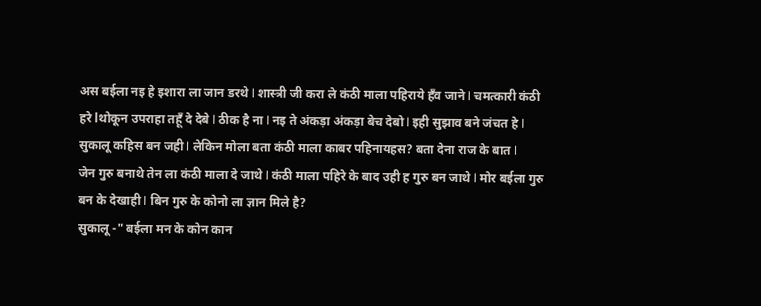अस बईला नइ हे इशारा ला जान डरथे l शास्त्री जी करा ले कंठी माला पहिराये हँव जाने l चमत्कारी कंठी हरे lथोकून उपराहा तहूँ दे देबे l ठीक है ना l नइ ते अंकड़ा अंकड़ा बेच देबो l इही सुझाव बने जंचत हे l
सुकालू कहिस बन जही l लेकिन मोला बता कंठी माला काबर पहिनायहस? बता देना राज के बात l
जेन गुरु बनाथे तेन ला कंठी माला दे जाथे l कंठी माला पहिरे के बाद उही ह गुरु बन जाथे l मोर बईला गुरु बन के देखाही l बिन गुरु के कोनो ला ज्ञान मिले है?
सुकालू -" बईला मन के कोन कान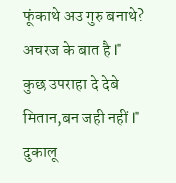फूंकाथे अउ गुरु बनाथे?
अचरज के बात है l"
कुछ उपराहा दे देबे मितान,बन जही नहीं l"
दुकालू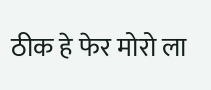ठीक हे फेर मोरो ला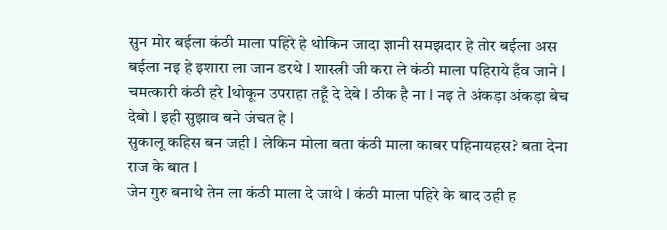सुन मोर बईला कंठी माला पहिरे हे थोकिन जादा ज्ञानी समझदार हे तोर बईला अस बईला नइ हे इशारा ला जान डरथे l शास्त्री जी करा ले कंठी माला पहिराये हँव जाने l चमत्कारी कंठी हरे lथोकून उपराहा तहूँ दे देबे l ठीक है ना l नइ ते अंकड़ा अंकड़ा बेच देबो l इही सुझाव बने जंचत हे l
सुकालू कहिस बन जही l लेकिन मोला बता कंठी माला काबर पहिनायहस? बता देना राज के बात l
जेन गुरु बनाथे तेन ला कंठी माला दे जाथे l कंठी माला पहिरे के बाद उही ह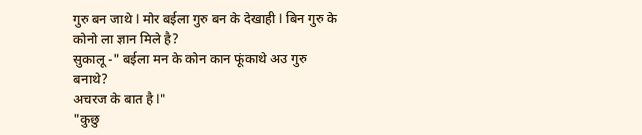गुरु बन जाथे l मोर बईला गुरु बन के देखाही l बिन गुरु के कोनो ला ज्ञान मिले है?
सुकालू -" बईला मन के कोन कान फूंकाथे अउ गुरु बनाथे?
अचरज के बात है l"
"कुछु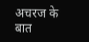अचरज के बात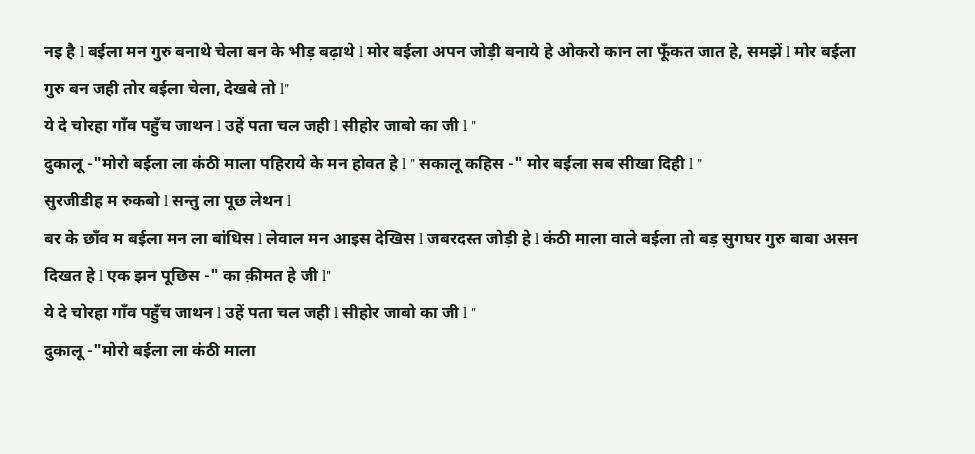नइ है l बईला मन गुरु बनाथे चेला बन के भीड़ बढ़ाथे l मोर बईला अपन जोड़ी बनाये हे ओकरो कान ला फूँकत जात हे, समझें l मोर बईला गुरु बन जही तोर बईला चेला, देखबे तो l"
ये दे चोरहा गाँव पहुँच जाथन l उहें पता चल जही l सीहोर जाबो का जी l "
दुकालू -"मोरो बईला ला कंठी माला पहिराये के मन होवत हे l " सकालू कहिस -" मोर बईला सब सीखा दिही l "
सुरजीडीह म रुकबो l सन्तु ला पूछ लेथन l
बर के छाँव म बईला मन ला बांधिस l लेवाल मन आइस देखिस l जबरदस्त जोड़ी हे l कंठी माला वाले बईला तो बड़ सुगघर गुरु बाबा असन दिखत हे l एक झन पूछिस -" का क़ीमत हे जी l"
ये दे चोरहा गाँव पहुँच जाथन l उहें पता चल जही l सीहोर जाबो का जी l "
दुकालू -"मोरो बईला ला कंठी माला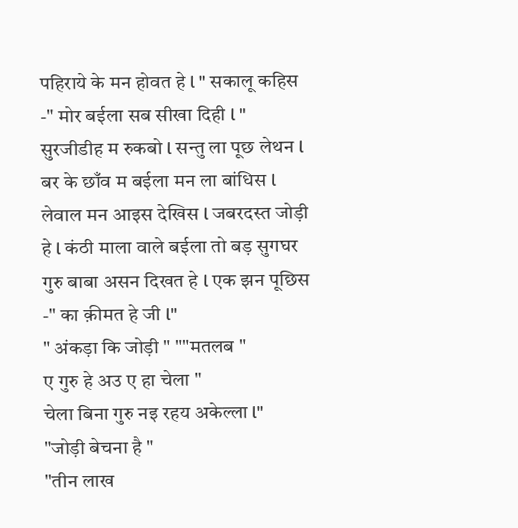पहिराये के मन होवत हे l " सकालू कहिस -" मोर बईला सब सीखा दिही l "
सुरजीडीह म रुकबो l सन्तु ला पूछ लेथन l
बर के छाँव म बईला मन ला बांधिस l लेवाल मन आइस देखिस l जबरदस्त जोड़ी हे l कंठी माला वाले बईला तो बड़ सुगघर गुरु बाबा असन दिखत हे l एक झन पूछिस -" का क़ीमत हे जी l"
" अंकड़ा कि जोड़ी " ""मतलब "
ए गुरु हे अउ ए हा चेला "
चेला बिना गुरु नइ रहय अकेल्ला l"
"जोड़ी बेचना है "
"तीन लाख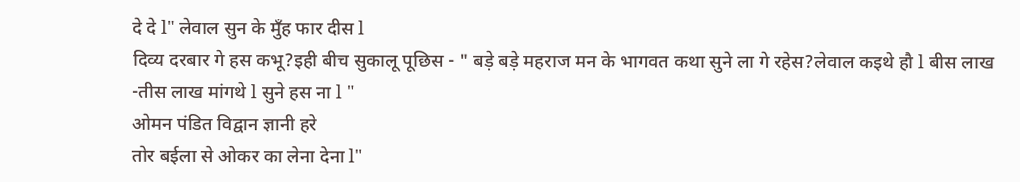दे दे l" लेवाल सुन के मुँह फार दीस l
दिव्य दरबार गे हस कभू?इही बीच सुकालू पूछिस - " बड़े बड़े महराज मन के भागवत कथा सुने ला गे रहेस?लेवाल कइथे हौ l बीस लाख -तीस लाख मांगथे l सुने हस ना l "
ओमन पंडित विद्वान ज्ञानी हरे
तोर बईला से ओकर का लेना देना l"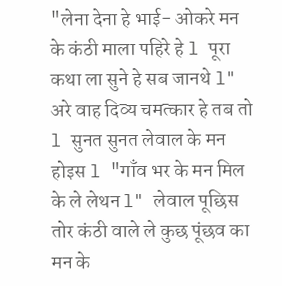"लेना देना हे भाई- ओकरे मन के कंठी माला पहिरे हे l पूरा कथा ला सुने हे सब जानथे l" अरे वाह दिव्य चमत्कार हे तब तो l सुनत सुनत लेवाल के मन होइस l "गाँव भर के मन मिल के ले लेथन l" लेवाल पूछिस तोर कंठी वाले ले कुछ पूंछव का मन के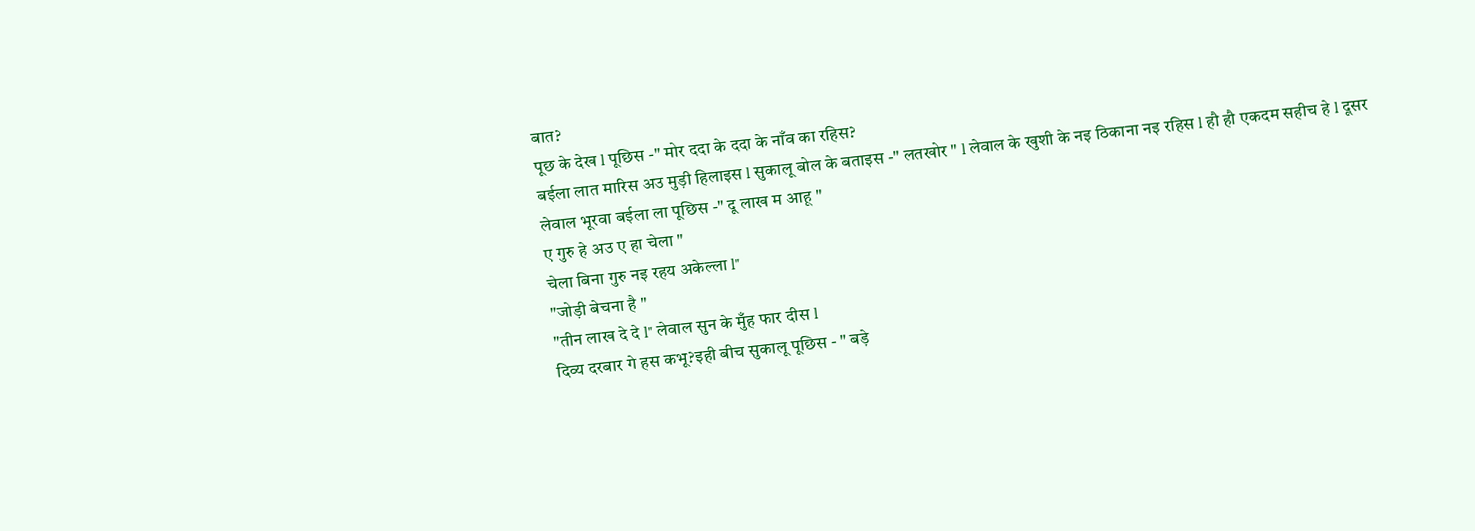बात?
पूछ के देख l पूछिस -" मोर ददा के ददा के नाँव का रहिस?
बईला लात मारिस अउ मुड़ी हिलाइस l सुकालू बोल के बताइस -" लतखोर " l लेवाल के खुशी के नइ ठिकाना नइ रहिस l हौ हौ एकदम सहीच हे l दूसर लेवाल भूरवा बईला ला पूछिस -" दू लाख म आहू "
ए गुरु हे अउ ए हा चेला "
चेला बिना गुरु नइ रहय अकेल्ला l"
"जोड़ी बेचना है "
"तीन लाख दे दे l" लेवाल सुन के मुँह फार दीस l
दिव्य दरबार गे हस कभू?इही बीच सुकालू पूछिस - " बड़े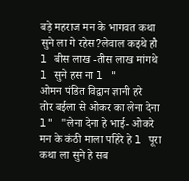बड़े महराज मन के भागवत कथा सुने ला गे रहेस?लेवाल कइथे हौ l बीस लाख -तीस लाख मांगथे l सुने हस ना l "
ओमन पंडित विद्वान ज्ञानी हरे
तोर बईला से ओकर का लेना देना l" "लेना देना हे भाई- ओकरे मन के कंठी माला पहिरे हे l पूरा कथा ला सुने हे सब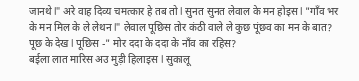जानथे l" अरे वाह दिव्य चमत्कार हे तब तो l सुनत सुनत लेवाल के मन होइस l "गाँव भर के मन मिल के ले लेथन l" लेवाल पूछिस तोर कंठी वाले ले कुछ पूंछव का मन के बात?
पूछ के देख l पूछिस -" मोर ददा के ददा के नाँव का रहिस?
बईला लात मारिस अउ मुड़ी हिलाइस l सुकालू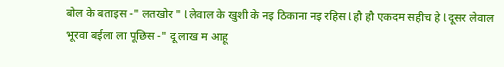बोल के बताइस -" लतखोर " l लेवाल के खुशी के नइ ठिकाना नइ रहिस l हौ हौ एकदम सहीच हे l दूसर लेवाल भूरवा बईला ला पूछिस -" दू लाख म आहू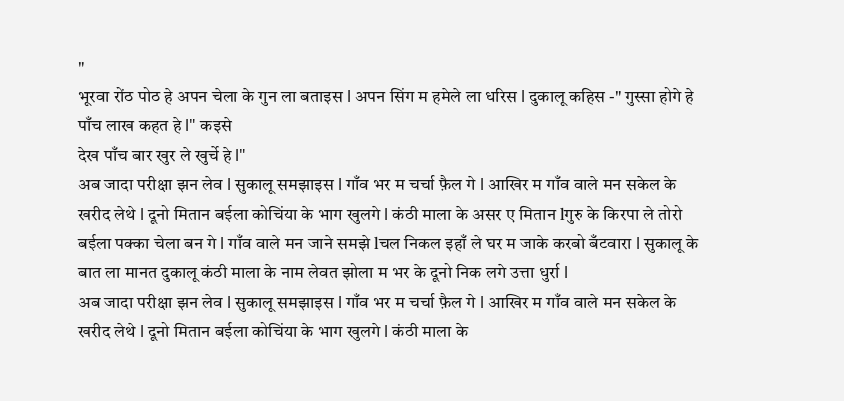"
भूरवा रोंठ पोठ हे अपन चेला के गुन ला बताइस l अपन सिंग म हमेले ला धरिस l दुकालू कहिस -" गुस्सा होगे हे पाँच लाख कहत हे l" कइसे
देख पाँच बार खुर ले खुर्चे हे l"
अब जादा परीक्षा झन लेव l सुकालू समझाइस l गाँव भर म चर्चा फ़ैल गे l आखिर म गाँव वाले मन सकेल के खरीद लेथे l दूनो मितान बईला कोचिंया के भाग खुलगे l कंठी माला के असर ए मितान lगुरु के किरपा ले तोरो बईला पक्का चेला बन गे l गाँव वाले मन जाने समझे lचल निकल इहाँ ले घर म जाके करबो बँटवारा l सुकालू के बात ला मानत दुकालू कंठी माला के नाम लेवत झोला म भर के दूनो निक लगे उत्ता धुर्रा l
अब जादा परीक्षा झन लेव l सुकालू समझाइस l गाँव भर म चर्चा फ़ैल गे l आखिर म गाँव वाले मन सकेल के खरीद लेथे l दूनो मितान बईला कोचिंया के भाग खुलगे l कंठी माला के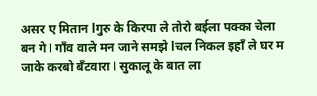असर ए मितान lगुरु के किरपा ले तोरो बईला पक्का चेला बन गे l गाँव वाले मन जाने समझे lचल निकल इहाँ ले घर म जाके करबो बँटवारा l सुकालू के बात ला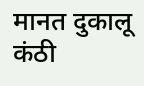मानत दुकालू कंठी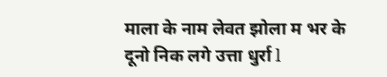माला के नाम लेवत झोला म भर के दूनो निक लगे उत्ता धुर्रा l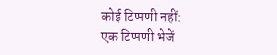कोई टिप्पणी नहीं:
एक टिप्पणी भेजें